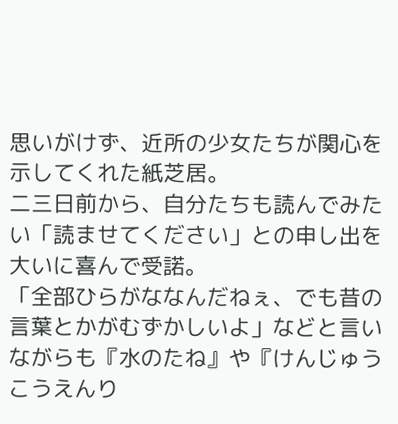思いがけず、近所の少女たちが関心を示してくれた紙芝居。
二三日前から、自分たちも読んでみたい「読ませてください」との申し出を大いに喜んで受諾。
「全部ひらがななんだねぇ、でも昔の言葉とかがむずかしいよ」などと言いながらも『水のたね』や『けんじゅうこうえんり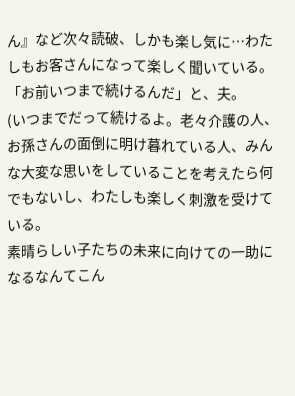ん』など次々読破、しかも楽し気に…わたしもお客さんになって楽しく聞いている。
「お前いつまで続けるんだ」と、夫。
(いつまでだって続けるよ。老々介護の人、お孫さんの面倒に明け暮れている人、みんな大変な思いをしていることを考えたら何でもないし、わたしも楽しく刺激を受けている。
素晴らしい子たちの未来に向けての一助になるなんてこん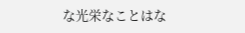な光栄なことはな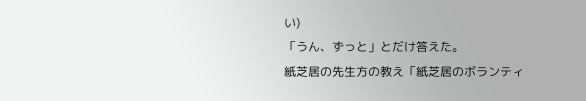い)
「うん、ずっと」とだけ答えた。
紙芝居の先生方の教え「紙芝居のボランティ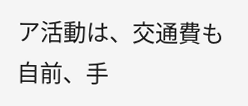ア活動は、交通費も自前、手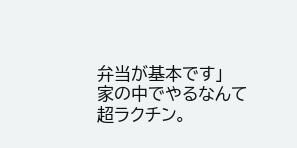弁当が基本です」
家の中でやるなんて超ラクチン。